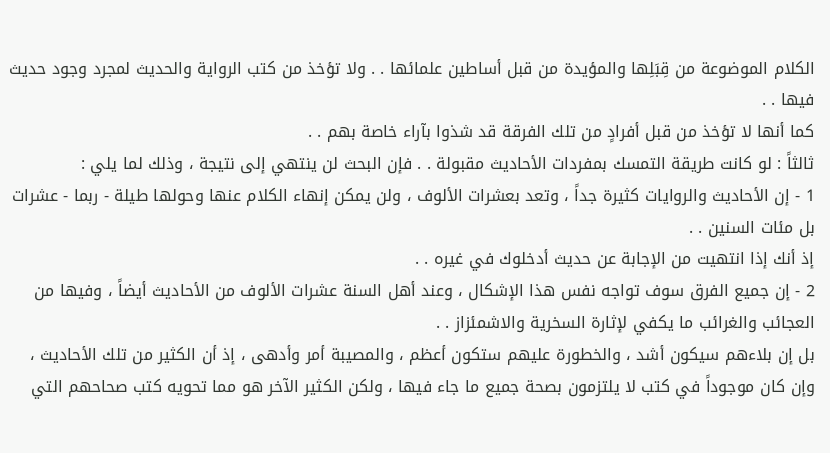الكلام الموضوعة من قِبَلِها والمؤيدة من قبل أساطين علمائها . . ولا تؤخذ من كتب الرواية والحديث لمجرد وجود حديث فيها . .
كما أنها لا تؤخذ من قبل أفرادٍ من تلك الفرقة قد شذوا بآراء خاصة بهم . .
ثالثاً : لو كانت طريقة التمسك بمفردات الأحاديث مقبولة . . فإن البحث لن ينتهي إلى نتيجة ، وذلك لما يلي :
1 - إن الأحاديث والروايات كثيرة جداً ، وتعد بعشرات الألوف ، ولن يمكن إنهاء الكلام عنها وحولها طيلة - ربما - عشرات بل مئات السنين . .
إذ أنك إذا انتهيت من الإجابة عن حديث أدخلوك في غيره . .
2 - إن جميع الفرق سوف تواجه نفس هذا الإشكال ، وعند أهل السنة عشرات الألوف من الأحاديث أيضاً ، وفيها من العجائب والغرائب ما يكفي لإثارة السخرية والاشمئزاز . .
بل إن بلاءهم سيكون أشد ، والخطورة عليهم ستكون أعظم ، والمصيبة أمر وأدهى ، إذ أن الكثير من تلك الأحاديث ، وإن كان موجوداً في كتب لا يلتزمون بصحة جميع ما جاء فيها ، ولكن الكثير الآخر هو مما تحويه كتب صحاحهم التي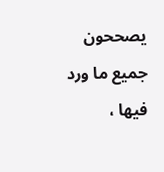يصححون جميع ما ورد فيها ،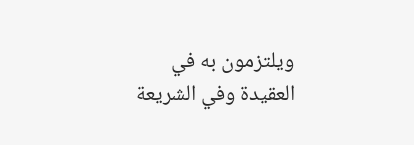ويلتزمون به في العقيدة وفي الشريعة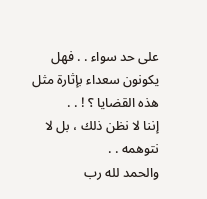على حد سواء . . فهل يكونون سعداء بإثارة مثل هذه القضايا ؟ ! . .
إننا لا نظن ذلك ، بل لا نتوهمه . .
والحمد لله رب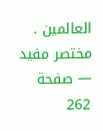العالمين .
مختصر مفيد — صفحة 262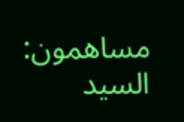مساهمون: السيد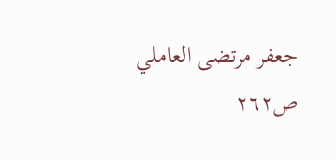جعفر مرتضى العاملي
ص٢٦٢